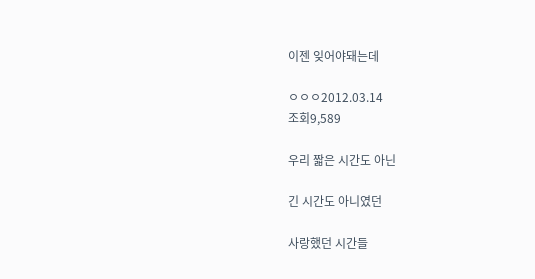이젠 잊어야돼는데

ㅇㅇㅇ2012.03.14
조회9,589

우리 짧은 시간도 아닌

긴 시간도 아니였던

사랑했던 시간들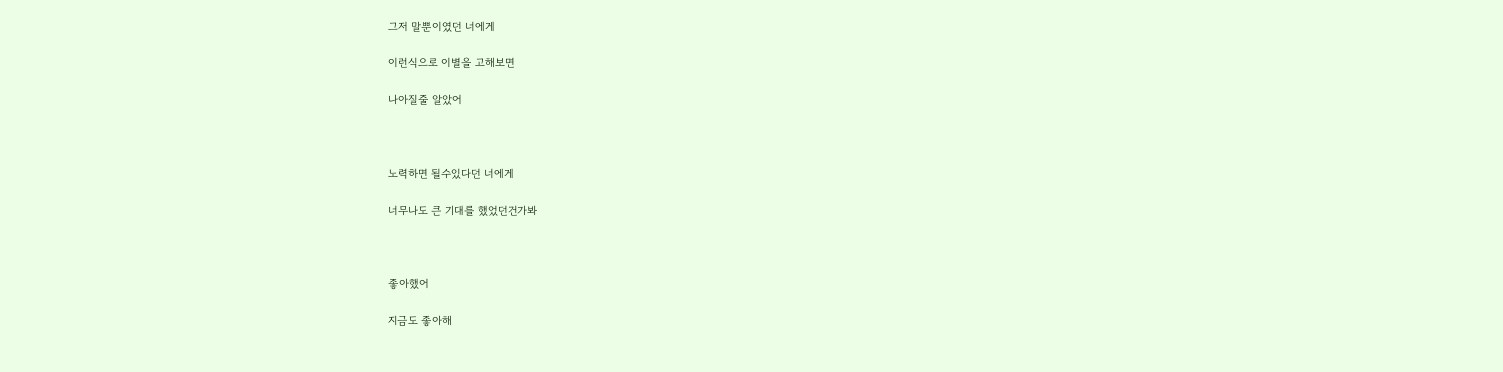그저 말뿐이였던 너에게

이런식으로 이별을 고해보면

나아질줄 알았어



노력하면 될수있다던 너에게

너무나도 큰 기대를 했었던건가봐



좋아했어

지금도 좋아해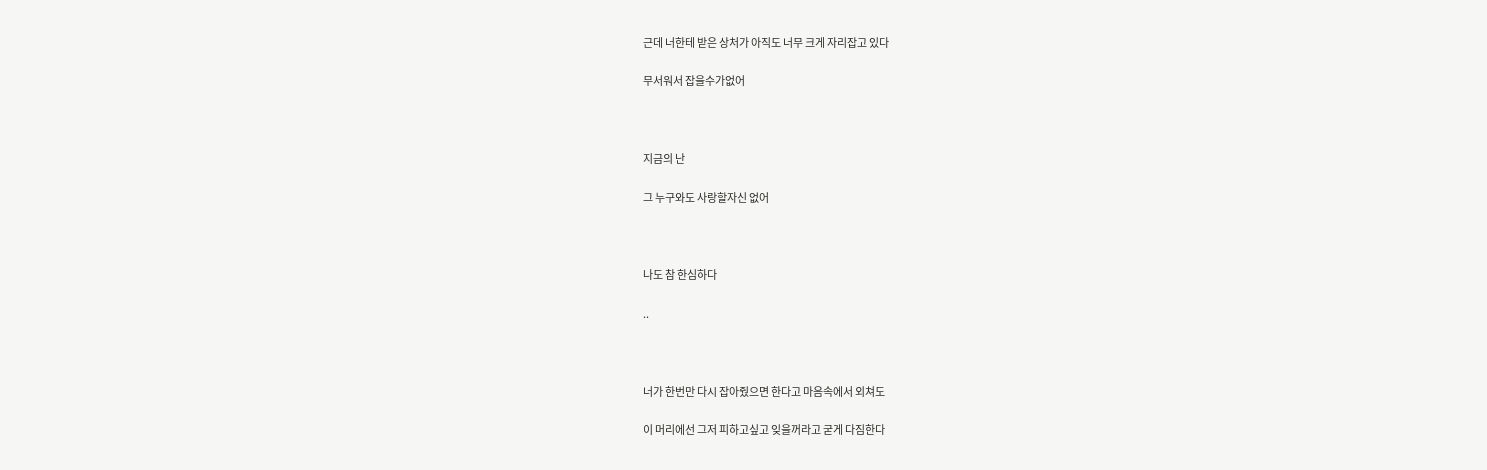근데 너한테 받은 상처가 아직도 너무 크게 자리잡고 있다

무서워서 잡을수가없어



지금의 난

그 누구와도 사랑할자신 없어



나도 참 한심하다

..



너가 한번만 다시 잡아줬으면 한다고 마음속에서 외쳐도

이 머리에선 그저 피하고싶고 잊을꺼라고 굳게 다짐한다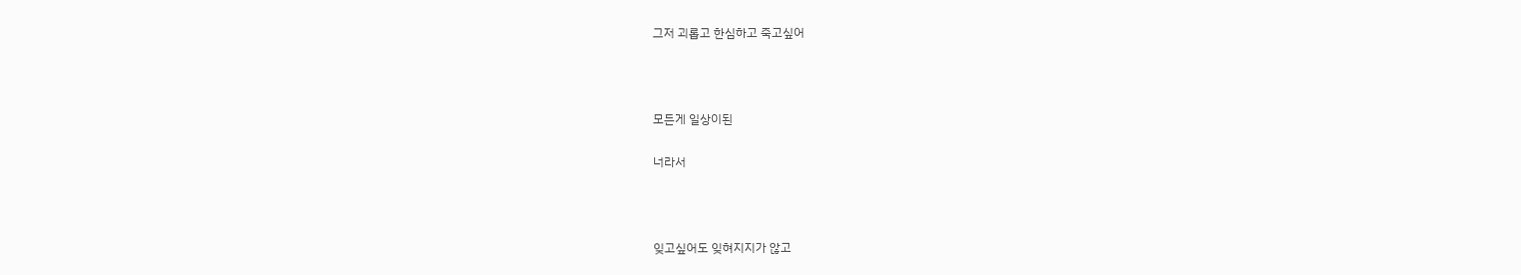그저 괴롭고 한심하고 죽고싶어



모든게 일상이된

너라서



잊고싶어도 잊혀지지가 않고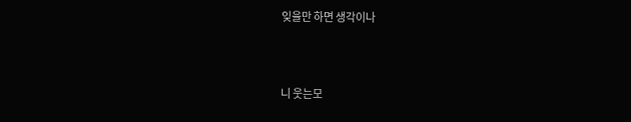잊을만 하면 생각이나



니 웃는모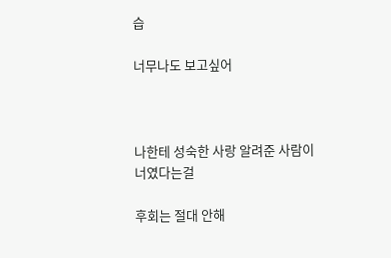습

너무나도 보고싶어



나한테 성숙한 사랑 알려준 사람이 너였다는걸

후회는 절대 안해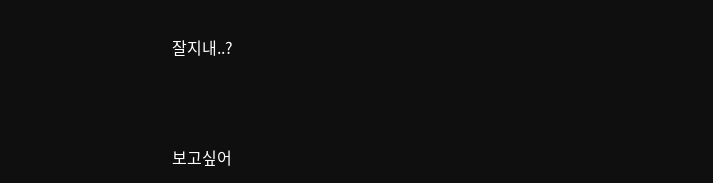잘지내..?



보고싶어